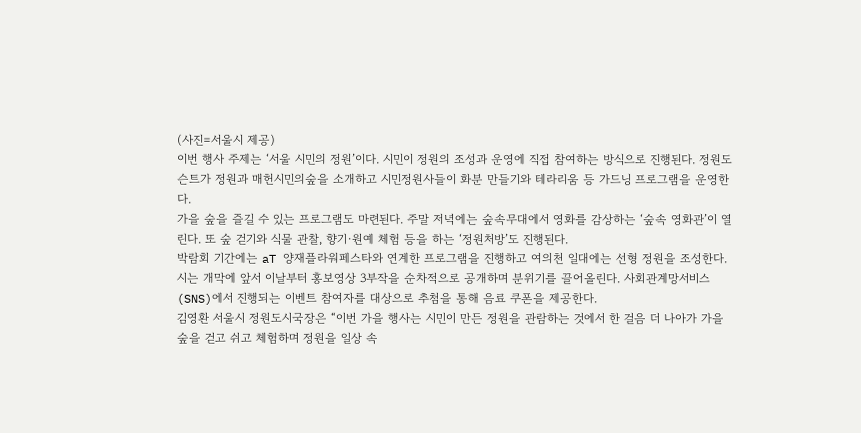(사진=서울시 제공)
이번 행사 주제는 ‘서울 시민의 정원’이다. 시민이 정원의 조성과 운영에 직접 참여하는 방식으로 진행된다. 정원도슨트가 정원과 매헌시민의숲을 소개하고 시민정원사들이 화분 만들기와 테라리움 등 가드닝 프로그램을 운영한다.
가을 숲을 즐길 수 있는 프로그램도 마련된다. 주말 저녁에는 숲속무대에서 영화를 감상하는 ‘숲속 영화관’이 열린다. 또 숲 걷기와 식물 관찰, 향기·원예 체험 등을 하는 ‘정원처방’도 진행된다.
박람회 기간에는 aT 양재플라워페스타와 연계한 프로그램을 진행하고 여의천 일대에는 선형 정원을 조성한다.
시는 개막에 앞서 이날부터 홍보영상 3부작을 순차적으로 공개하며 분위기를 끌어올린다. 사회관계망서비스(SNS)에서 진행되는 이벤트 참여자를 대상으로 추첨을 통해 음료 쿠폰을 제공한다.
김영환 서울시 정원도시국장은 “이번 가을 행사는 시민이 만든 정원을 관람하는 것에서 한 걸음 더 나아가 가을 숲을 걷고 쉬고 체험하며 정원을 일상 속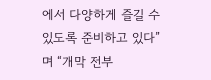에서 다양하게 즐길 수 있도록 준비하고 있다”며 “개막 전부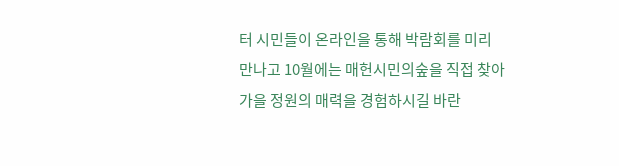터 시민들이 온라인을 통해 박람회를 미리 만나고 10월에는 매헌시민의숲을 직접 찾아 가을 정원의 매력을 경험하시길 바란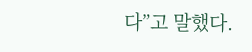다”고 말했다.